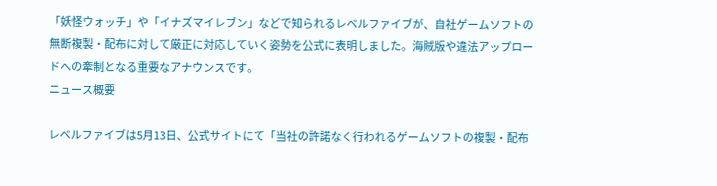「妖怪ウォッチ」や「イナズマイレブン」などで知られるレベルファイブが、自社ゲームソフトの無断複製・配布に対して厳正に対応していく姿勢を公式に表明しました。海賊版や違法アップロードへの牽制となる重要なアナウンスです。
ニュース概要

レベルファイブは5月13日、公式サイトにて「当社の許諾なく行われるゲームソフトの複製・配布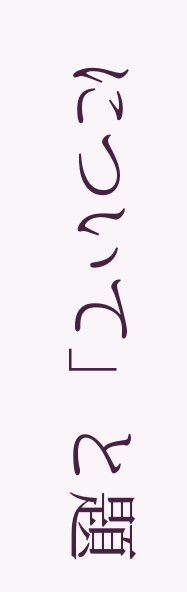について」と題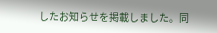したお知らせを掲載しました。同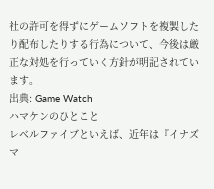社の許可を得ずにゲームソフトを複製したり配布したりする行為について、今後は厳正な対処を行っていく方針が明記されています。
出典: Game Watch
ハマケンのひとこと
レベルファイブといえば、近年は『イナズマ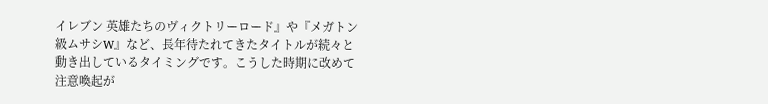イレブン 英雄たちのヴィクトリーロード』や『メガトン級ムサシW』など、長年待たれてきたタイトルが続々と動き出しているタイミングです。こうした時期に改めて注意喚起が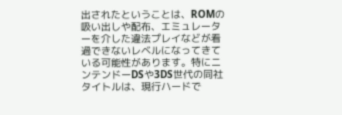出されたということは、ROMの吸い出しや配布、エミュレーターを介した違法プレイなどが看過できないレベルになってきている可能性があります。特にニンテンドーDSや3DS世代の同社タイトルは、現行ハードで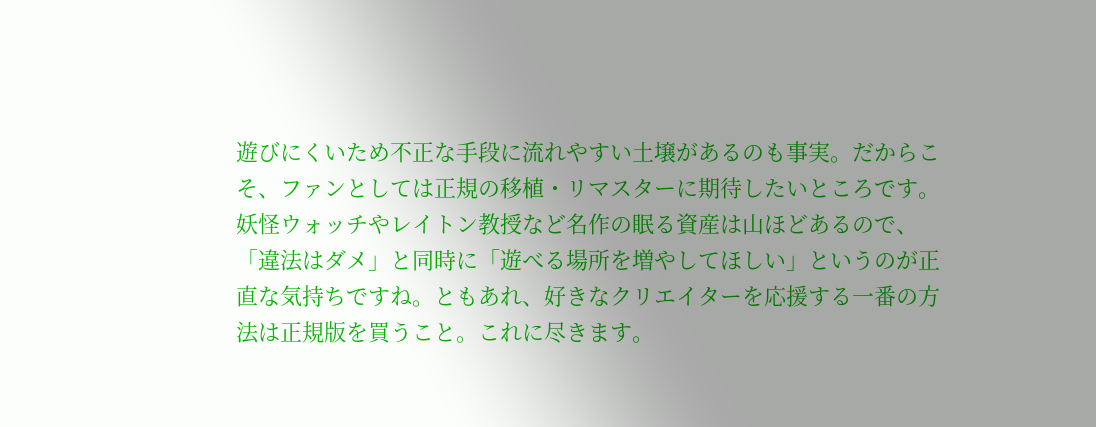遊びにくいため不正な手段に流れやすい土壌があるのも事実。だからこそ、ファンとしては正規の移植・リマスターに期待したいところです。妖怪ウォッチやレイトン教授など名作の眠る資産は山ほどあるので、「違法はダメ」と同時に「遊べる場所を増やしてほしい」というのが正直な気持ちですね。ともあれ、好きなクリエイターを応援する一番の方法は正規版を買うこと。これに尽きます。